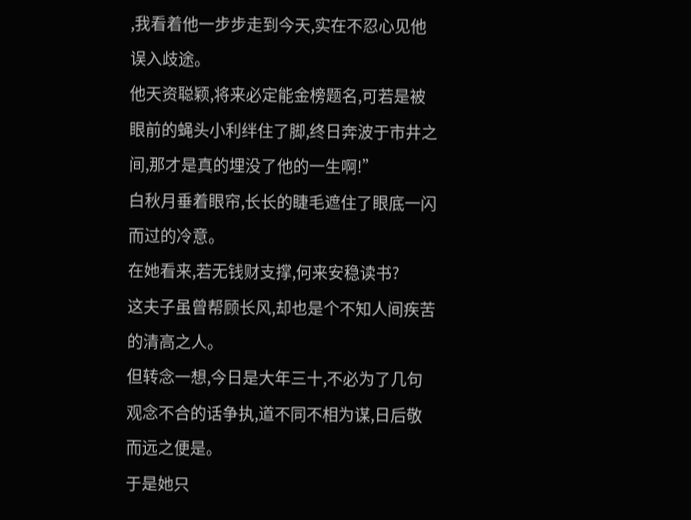,我看着他一步步走到今天,实在不忍心见他误入歧途。
他天资聪颖,将来必定能金榜题名,可若是被眼前的蝇头小利绊住了脚,终日奔波于市井之间,那才是真的埋没了他的一生啊!”
白秋月垂着眼帘,长长的睫毛遮住了眼底一闪而过的冷意。
在她看来,若无钱财支撑,何来安稳读书?
这夫子虽曾帮顾长风,却也是个不知人间疾苦的清高之人。
但转念一想,今日是大年三十,不必为了几句观念不合的话争执,道不同不相为谋,日后敬而远之便是。
于是她只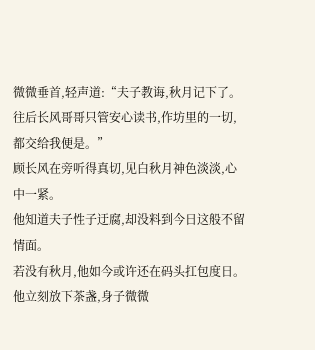微微垂首,轻声道:“夫子教诲,秋月记下了。
往后长风哥哥只管安心读书,作坊里的一切,都交给我便是。”
顾长风在旁听得真切,见白秋月神色淡淡,心中一紧。
他知道夫子性子迂腐,却没料到今日这般不留情面。
若没有秋月,他如今或许还在码头扛包度日。
他立刻放下茶盏,身子微微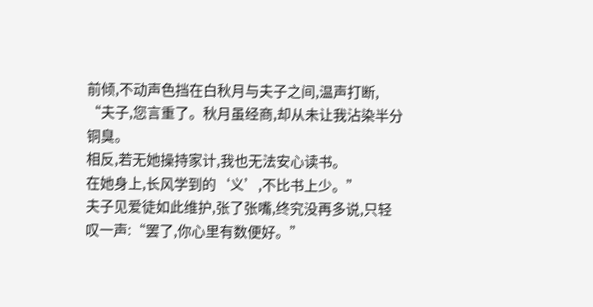前倾,不动声色挡在白秋月与夫子之间,温声打断,
“夫子,您言重了。秋月虽经商,却从未让我沾染半分铜臭。
相反,若无她操持家计,我也无法安心读书。
在她身上,长风学到的‘义’,不比书上少。”
夫子见爱徒如此维护,张了张嘴,终究没再多说,只轻叹一声:“罢了,你心里有数便好。”